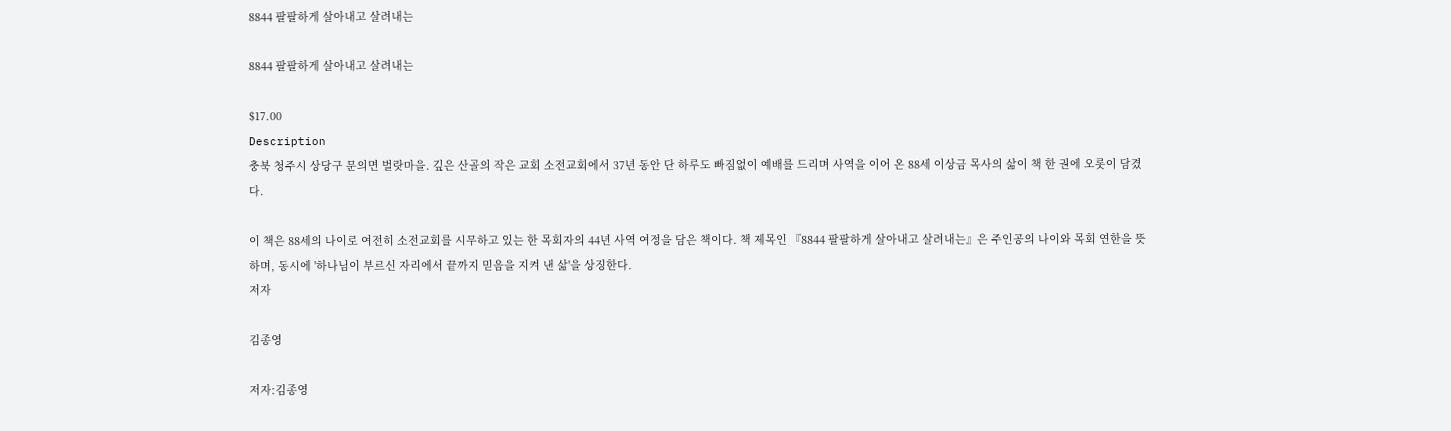8844 팔팔하게 살아내고 살려내는

8844 팔팔하게 살아내고 살려내는

$17.00
Description
충북 청주시 상당구 문의면 벌랏마을. 깊은 산골의 작은 교회 소전교회에서 37년 동안 단 하루도 빠짐없이 예배를 드리며 사역을 이어 온 88세 이상금 목사의 삶이 책 한 권에 오롯이 담겼다.

이 책은 88세의 나이로 여전히 소전교회를 시무하고 있는 한 목회자의 44년 사역 여정을 담은 책이다. 책 제목인 『8844 팔팔하게 살아내고 살려내는』은 주인공의 나이와 목회 연한을 뜻하며, 동시에 '하나님이 부르신 자리에서 끝까지 믿음을 지켜 낸 삶'을 상징한다.
저자

김종영

저자:김종영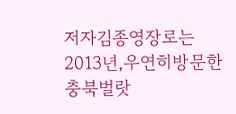저자김종영장로는2013년,우연히방문한충북벌랏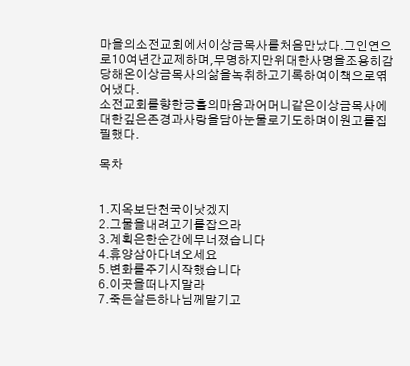마을의소전교회에서이상금목사를처음만났다.그인연으로10여년간교제하며,무명하지만위대한사명을조용히감당해온이상금목사의삶을녹취하고기록하여이책으로엮어냈다.
소전교회를향한긍휼의마음과어머니같은이상금목사에대한깊은존경과사랑을담아눈물로기도하며이원고를집필했다.

목차


1.지옥보단천국이낫겠지
2.그물을내려고기를잡으라
3.계획은한순간에무너졌습니다
4.휴양삼아다녀오세요
5.변화를주기시작했습니다
6.이곳을떠나지말라
7.죽든살든하나님께맡기고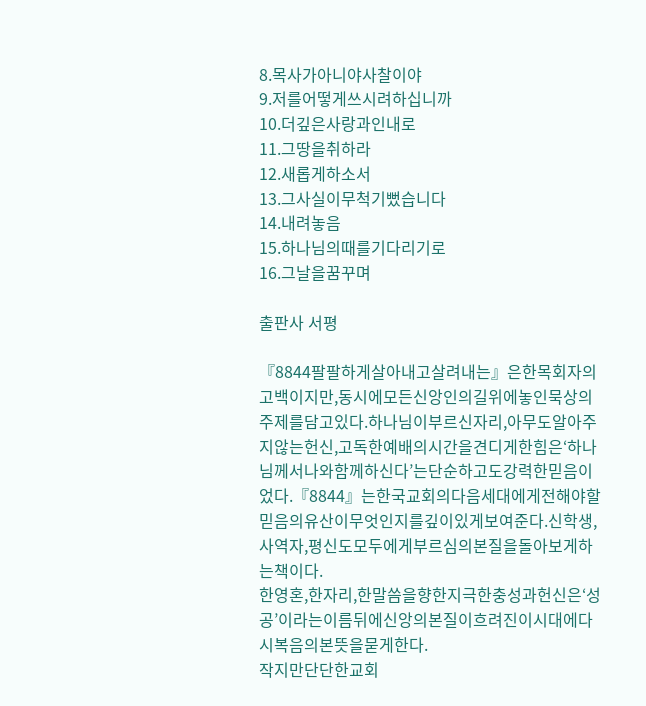8.목사가아니야사찰이야
9.저를어떻게쓰시려하십니까
10.더깊은사랑과인내로
11.그땅을취하라
12.새롭게하소서
13.그사실이무척기뻤습니다
14.내려놓음
15.하나님의때를기다리기로
16.그날을꿈꾸며

출판사 서평

『8844팔팔하게살아내고살려내는』은한목회자의고백이지만,동시에모든신앙인의길위에놓인묵상의주제를담고있다.하나님이부르신자리,아무도알아주지않는헌신,고독한예배의시간을견디게한힘은‘하나님께서나와함께하신다’는단순하고도강력한믿음이었다.『8844』는한국교회의다음세대에게전해야할믿음의유산이무엇인지를깊이있게보여준다.신학생,사역자,평신도모두에게부르심의본질을돌아보게하는책이다.
한영혼,한자리,한말씀을향한지극한충성과헌신은‘성공’이라는이름뒤에신앙의본질이흐려진이시대에다시복음의본뜻을묻게한다.
작지만단단한교회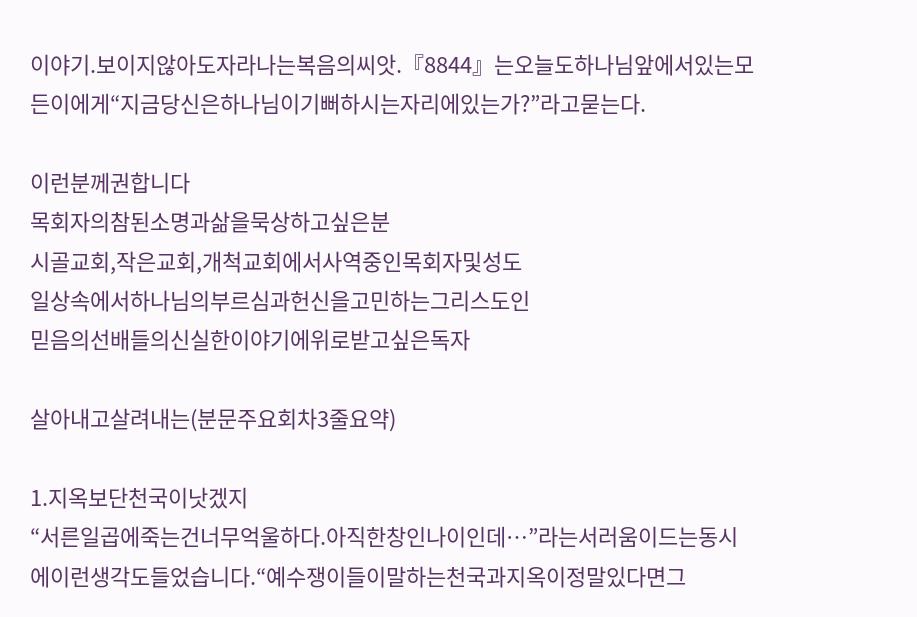이야기.보이지않아도자라나는복음의씨앗.『8844』는오늘도하나님앞에서있는모든이에게“지금당신은하나님이기뻐하시는자리에있는가?”라고묻는다.

이런분께권합니다
목회자의참된소명과삶을묵상하고싶은분
시골교회,작은교회,개척교회에서사역중인목회자및성도
일상속에서하나님의부르심과헌신을고민하는그리스도인
믿음의선배들의신실한이야기에위로받고싶은독자

살아내고살려내는(분문주요회차3줄요약)

1.지옥보단천국이낫겠지
“서른일곱에죽는건너무억울하다.아직한창인나이인데…”라는서러움이드는동시에이런생각도들었습니다.“예수쟁이들이말하는천국과지옥이정말있다면그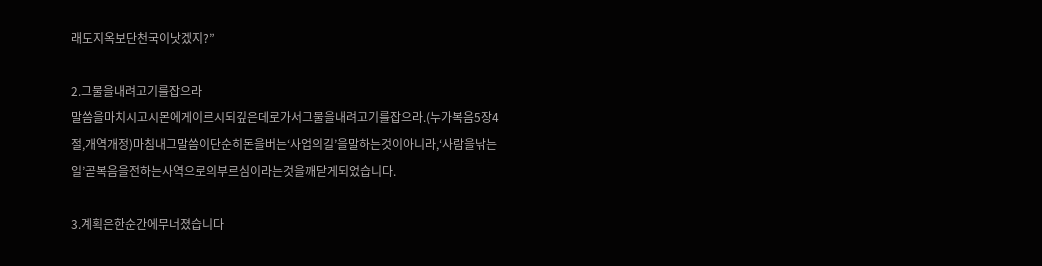래도지옥보단천국이낫겠지?”

2.그물을내려고기를잡으라
말씀을마치시고시몬에게이르시되깊은데로가서그물을내려고기를잡으라.(누가복음5장4절,개역개정)마침내그말씀이단순히돈을버는‘사업의길’을말하는것이아니라,‘사람을낚는일’곧복음을전하는사역으로의부르심이라는것을깨닫게되었습니다.

3.계획은한순간에무너졌습니다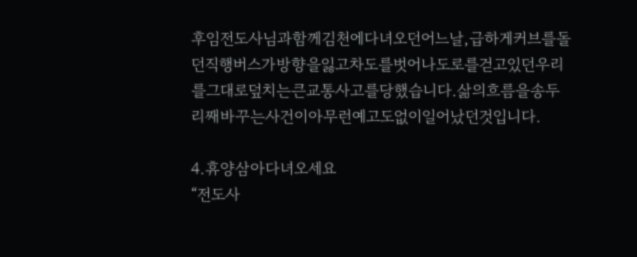후임전도사님과함께김천에다녀오던어느날,급하게커브를돌던직행버스가방향을잃고차도를벗어나도로를걷고있던우리를그대로덮치는큰교통사고를당했습니다.삶의흐름을송두리째바꾸는사건이아무런예고도없이일어났던것입니다.

4.휴양삼아다녀오세요
“전도사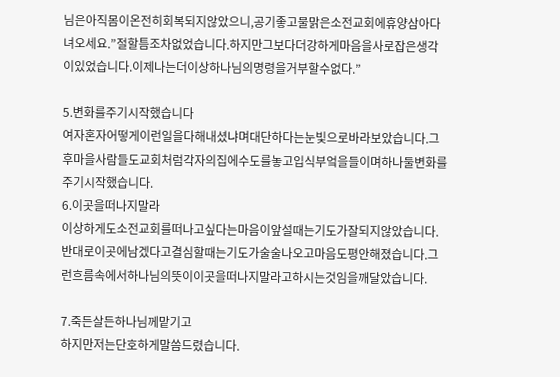님은아직몸이온전히회복되지않았으니,공기좋고물맑은소전교회에휴양삼아다녀오세요.”절할틈조차없었습니다.하지만그보다더강하게마음을사로잡은생각이있었습니다.이제나는더이상하나님의명령을거부할수없다.”

5.변화를주기시작했습니다
여자혼자어떻게이런일을다해내셨냐며대단하다는눈빛으로바라보았습니다.그후마을사람들도교회처럼각자의집에수도를놓고입식부엌을들이며하나둘변화를주기시작했습니다.
6.이곳을떠나지말라
이상하게도소전교회를떠나고싶다는마음이앞설때는기도가잘되지않았습니다.반대로이곳에남겠다고결심할때는기도가술술나오고마음도평안해졌습니다.그런흐름속에서하나님의뜻이이곳을떠나지말라고하시는것임을깨달았습니다.

7.죽든살든하나님께맡기고
하지만저는단호하게말씀드렸습니다.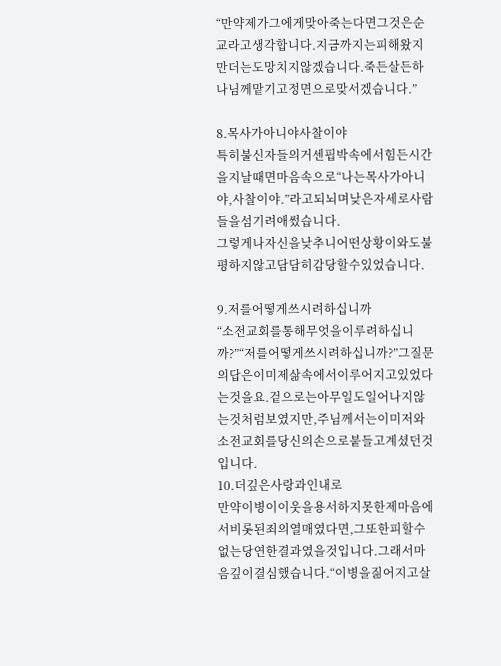“만약제가그에게맞아죽는다면그것은순교라고생각합니다.지금까지는피해왔지만더는도망치지않겠습니다.죽든살든하나님께맡기고정면으로맞서겠습니다.”

8.목사가아니야사찰이야
특히불신자들의거센핍박속에서힘든시간을지날때면마음속으로“나는목사가아니야,사찰이야.”라고되뇌며낮은자세로사람들을섬기려애썼습니다.
그렇게나자신을낮추니어떤상황이와도불평하지않고담담히감당할수있었습니다.

9.저를어떻게쓰시려하십니까
“소전교회를통해무엇을이루려하십니까?”“저를어떻게쓰시려하십니까?”그질문의답은이미제삶속에서이루어지고있었다는것을요.겉으로는아무일도일어나지않는것처럼보였지만,주님께서는이미저와소전교회를당신의손으로붙들고계셨던것입니다.
10.더깊은사랑과인내로
만약이병이이웃을용서하지못한제마음에서비롯된죄의열매였다면,그또한피할수없는당연한결과였을것입니다.그래서마음깊이결심했습니다.“이병을짊어지고살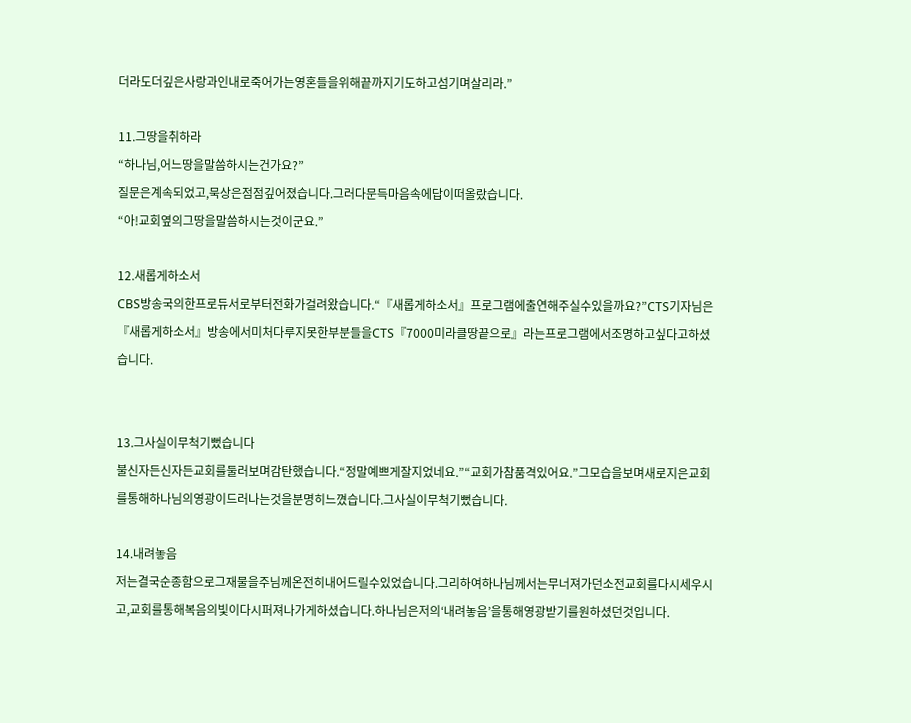더라도더깊은사랑과인내로죽어가는영혼들을위해끝까지기도하고섬기며살리라.”

11.그땅을취하라
“하나님,어느땅을말씀하시는건가요?”
질문은계속되었고,묵상은점점깊어졌습니다.그러다문득마음속에답이떠올랐습니다.
“아!교회옆의그땅을말씀하시는것이군요.”

12.새롭게하소서
CBS방송국의한프로듀서로부터전화가걸려왔습니다.“『새롭게하소서』프로그램에출연해주실수있을까요?”CTS기자님은『새롭게하소서』방송에서미처다루지못한부분들을CTS『7000미라클땅끝으로』라는프로그램에서조명하고싶다고하셨습니다.


13.그사실이무척기뻤습니다
불신자든신자든교회를둘러보며감탄했습니다.“정말예쁘게잘지었네요.”“교회가참품격있어요.”그모습을보며새로지은교회를통해하나님의영광이드러나는것을분명히느꼈습니다.그사실이무척기뻤습니다.

14.내려놓음
저는결국순종함으로그재물을주님께온전히내어드릴수있었습니다.그리하여하나님께서는무너져가던소전교회를다시세우시고,교회를통해복음의빛이다시퍼져나가게하셨습니다.하나님은저의‘내려놓음’을통해영광받기를원하셨던것입니다.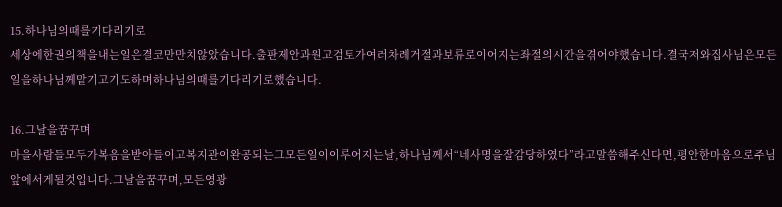15.하나님의때를기다리기로
세상에한권의책을내는일은결코만만치않았습니다.출판제안과원고검토가여러차례거절과보류로이어지는좌절의시간을겪어야했습니다.결국저와집사님은모든일을하나님께맡기고기도하며하나님의때를기다리기로했습니다.

16.그날을꿈꾸며
마을사람들모두가복음을받아들이고복지관이완공되는그모든일이이루어지는날,하나님께서“네사명을잘감당하였다”라고말씀해주신다면,평안한마음으로주님앞에서게될것입니다.그날을꿈꾸며,모든영광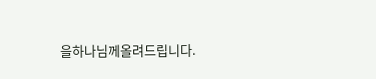을하나님께올려드립니다.